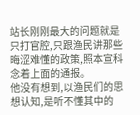站长刚刚最大的问题就是只打官腔,只跟渔民讲那些晦涩难懂的政策,照本宣科念着上面的通报。
他没有想到,以渔民们的思想认知,是听不懂其中的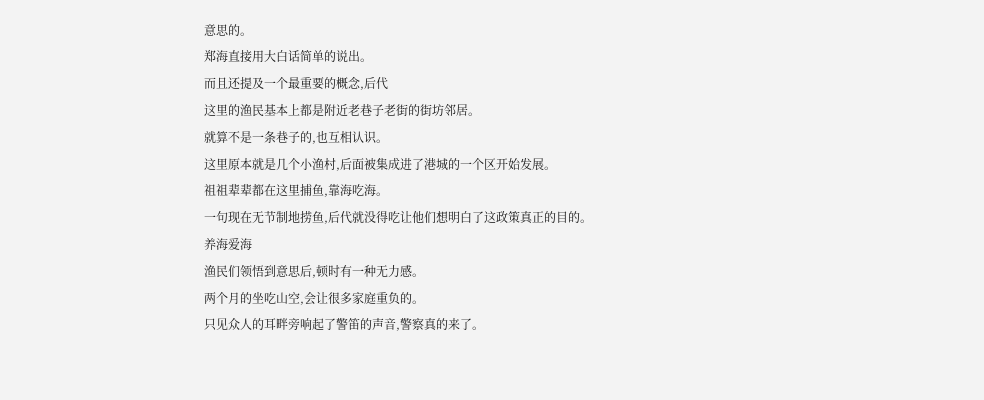意思的。
郑海直接用大白话简单的说出。
而且还提及一个最重要的概念,后代
这里的渔民基本上都是附近老巷子老街的街坊邻居。
就算不是一条巷子的,也互相认识。
这里原本就是几个小渔村,后面被集成进了港城的一个区开始发展。
祖祖辈辈都在这里捕鱼,靠海吃海。
一句现在无节制地捞鱼,后代就没得吃让他们想明白了这政策真正的目的。
养海爱海
渔民们领悟到意思后,顿时有一种无力感。
两个月的坐吃山空,会让很多家庭重负的。
只见众人的耳畔旁响起了警笛的声音,警察真的来了。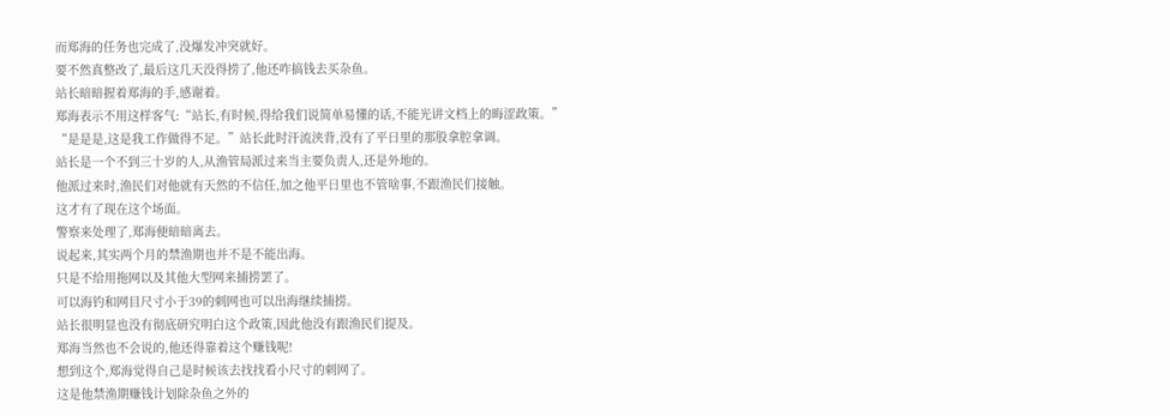而郑海的任务也完成了,没爆发冲突就好。
要不然真整改了,最后这几天没得捞了,他还咋搞钱去买杂鱼。
站长暗暗握着郑海的手,感谢着。
郑海表示不用这样客气:“站长,有时候,得给我们说简单易懂的话,不能光讲文档上的晦涩政策。”
“是是是,这是我工作做得不足。”站长此时汗流浃背,没有了平日里的那股拿腔拿调。
站长是一个不到三十岁的人,从渔管局派过来当主要负责人,还是外地的。
他派过来时,渔民们对他就有天然的不信任,加之他平日里也不管啥事,不跟渔民们接触。
这才有了现在这个场面。
警察来处理了,郑海便暗暗离去。
说起来,其实两个月的禁渔期也并不是不能出海。
只是不给用拖网以及其他大型网来捕捞罢了。
可以海钓和网目尺寸小于39的刺网也可以出海继续捕捞。
站长很明显也没有彻底研究明白这个政策,因此他没有跟渔民们提及。
郑海当然也不会说的,他还得靠着这个赚钱呢!
想到这个,郑海觉得自己是时候该去找找看小尺寸的刺网了。
这是他禁渔期赚钱计划除杂鱼之外的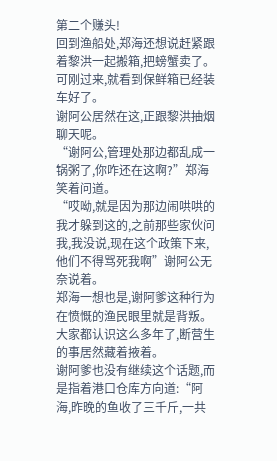第二个赚头!
回到渔船处,郑海还想说赶紧跟着黎洪一起搬箱,把螃蟹卖了。
可刚过来,就看到保鲜箱已经装车好了。
谢阿公居然在这,正跟黎洪抽烟聊天呢。
“谢阿公,管理处那边都乱成一锅粥了,你咋还在这啊?”郑海笑着问道。
“哎呦,就是因为那边闹哄哄的我才躲到这的,之前那些家伙问我,我没说,现在这个政策下来,他们不得骂死我啊”谢阿公无奈说着。
郑海一想也是,谢阿爹这种行为在愤慨的渔民眼里就是背叛。
大家都认识这么多年了,断营生的事居然藏着掖着。
谢阿爹也没有继续这个话题,而是指着港口仓库方向道:“阿海,昨晚的鱼收了三千斤,一共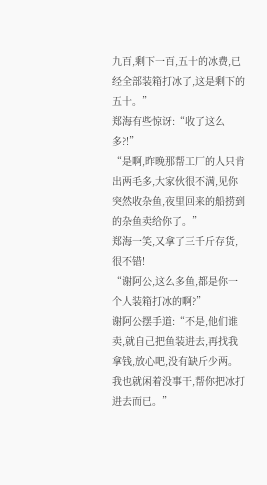九百,剩下一百,五十的冰费,已经全部装箱打冰了,这是剩下的五十。”
郑海有些惊讶:“收了这么多?!”
“是啊,昨晚那帮工厂的人只肯出两毛多,大家伙很不满,见你突然收杂鱼,夜里回来的船捞到的杂鱼卖给你了。”
郑海一笑,又拿了三千斤存货,很不错!
“谢阿公,这么多鱼,都是你一个人装箱打冰的啊?”
谢阿公摆手道:“不是,他们谁卖,就自己把鱼装进去,再找我拿钱,放心吧,没有缺斤少两。
我也就闲着没事干,帮你把冰打进去而已。”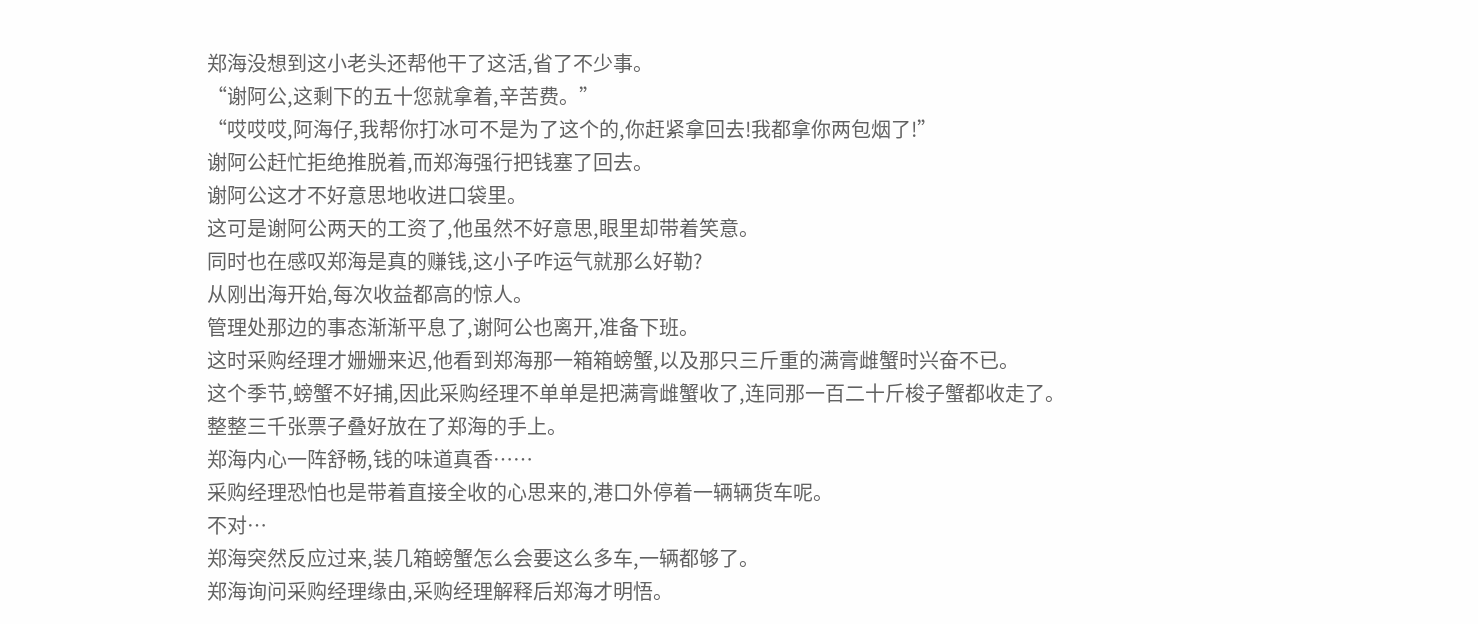郑海没想到这小老头还帮他干了这活,省了不少事。
“谢阿公,这剩下的五十您就拿着,辛苦费。”
“哎哎哎,阿海仔,我帮你打冰可不是为了这个的,你赶紧拿回去!我都拿你两包烟了!”
谢阿公赶忙拒绝推脱着,而郑海强行把钱塞了回去。
谢阿公这才不好意思地收进口袋里。
这可是谢阿公两天的工资了,他虽然不好意思,眼里却带着笑意。
同时也在感叹郑海是真的赚钱,这小子咋运气就那么好勒?
从刚出海开始,每次收益都高的惊人。
管理处那边的事态渐渐平息了,谢阿公也离开,准备下班。
这时采购经理才姗姗来迟,他看到郑海那一箱箱螃蟹,以及那只三斤重的满膏雌蟹时兴奋不已。
这个季节,螃蟹不好捕,因此采购经理不单单是把满膏雌蟹收了,连同那一百二十斤梭子蟹都收走了。
整整三千张票子叠好放在了郑海的手上。
郑海内心一阵舒畅,钱的味道真香……
采购经理恐怕也是带着直接全收的心思来的,港口外停着一辆辆货车呢。
不对…
郑海突然反应过来,装几箱螃蟹怎么会要这么多车,一辆都够了。
郑海询问采购经理缘由,采购经理解释后郑海才明悟。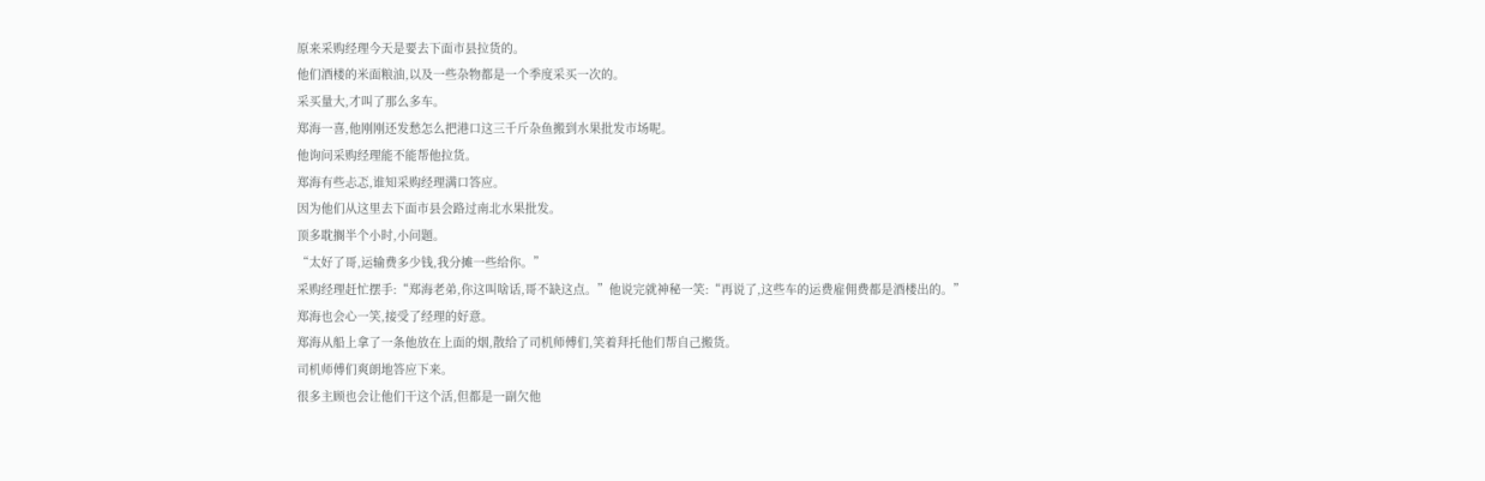原来采购经理今天是要去下面市县拉货的。
他们酒楼的米面粮油,以及一些杂物都是一个季度采买一次的。
采买量大,才叫了那么多车。
郑海一喜,他刚刚还发愁怎么把港口这三千斤杂鱼搬到水果批发市场呢。
他询问采购经理能不能帮他拉货。
郑海有些忐忑,谁知采购经理满口答应。
因为他们从这里去下面市县会路过南北水果批发。
顶多耽搁半个小时,小问题。
“太好了哥,运输费多少钱,我分摊一些给你。”
采购经理赶忙摆手:“郑海老弟,你这叫啥话,哥不缺这点。”他说完就神秘一笑:“再说了,这些车的运费雇佣费都是酒楼出的。”
郑海也会心一笑,接受了经理的好意。
郑海从船上拿了一条他放在上面的烟,散给了司机师傅们,笑着拜托他们帮自己搬货。
司机师傅们爽朗地答应下来。
很多主顾也会让他们干这个活,但都是一副欠他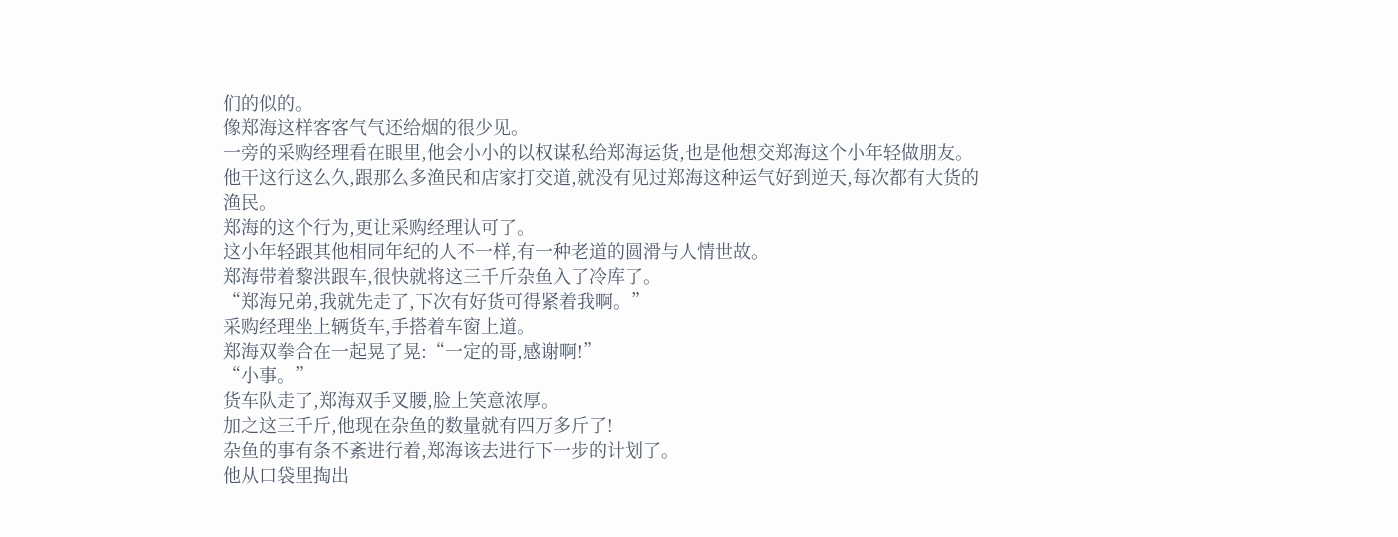们的似的。
像郑海这样客客气气还给烟的很少见。
一旁的采购经理看在眼里,他会小小的以权谋私给郑海运货,也是他想交郑海这个小年轻做朋友。
他干这行这么久,跟那么多渔民和店家打交道,就没有见过郑海这种运气好到逆天,每次都有大货的渔民。
郑海的这个行为,更让采购经理认可了。
这小年轻跟其他相同年纪的人不一样,有一种老道的圆滑与人情世故。
郑海带着黎洪跟车,很快就将这三千斤杂鱼入了冷库了。
“郑海兄弟,我就先走了,下次有好货可得紧着我啊。”
采购经理坐上辆货车,手搭着车窗上道。
郑海双拳合在一起晃了晃:“一定的哥,感谢啊!”
“小事。”
货车队走了,郑海双手叉腰,脸上笑意浓厚。
加之这三千斤,他现在杂鱼的数量就有四万多斤了!
杂鱼的事有条不紊进行着,郑海该去进行下一步的计划了。
他从口袋里掏出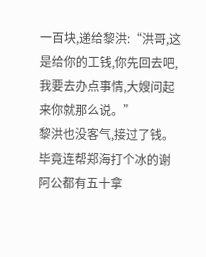一百块,递给黎洪:“洪哥,这是给你的工钱,你先回去吧,我要去办点事情,大嫂问起来你就那么说。”
黎洪也没客气,接过了钱。
毕竟连帮郑海打个冰的谢阿公都有五十拿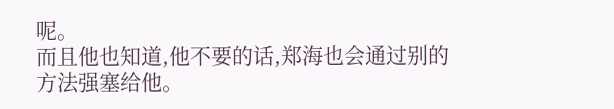呢。
而且他也知道,他不要的话,郑海也会通过别的方法强塞给他。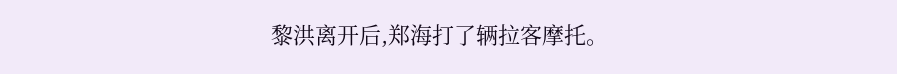黎洪离开后,郑海打了辆拉客摩托。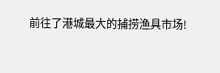前往了港城最大的捕捞渔具市场!